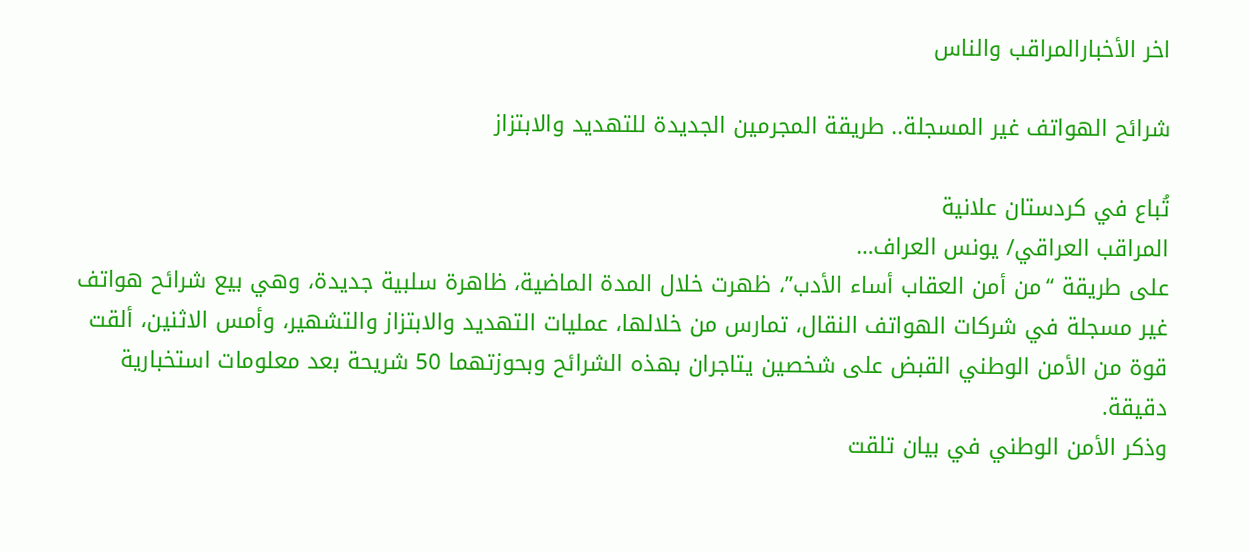اخر الأخبارالمراقب والناس

شرائح الهواتف غير المسجلة.. طريقة المجرمين الجديدة للتهديد والابتزاز

تُباع في كردستان علانية
المراقب العراقي/ يونس العراف…
على طريقة “من أمن العقاب أساء الأدب”، ظهرت خلال المدة الماضية، ظاهرة سلبية جديدة، وهي بيع شرائح هواتف غير مسجلة في شركات الهواتف النقال، تمارس من خلالها، عمليات التهديد والابتزاز والتشهير، وأمس الاثنين، ألقت قوة من الأمن الوطني القبض على شخصين يتاجران بهذه الشرائح وبحوزتهما 50 شريحة بعد معلومات استخبارية دقيقة.
وذكر الأمن الوطني في بيان تلقت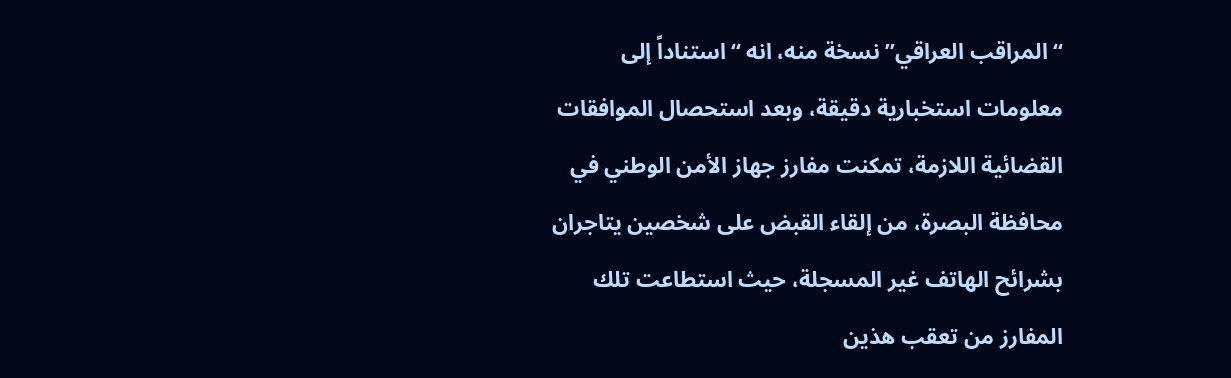“المراقب العراقي” نسخة منه، انه “استناداً إلى معلومات استخبارية دقيقة، وبعد استحصال الموافقات القضائية اللازمة، تمكنت مفارز جهاز الأمن الوطني في محافظة البصرة، من إلقاء القبض على شخصين يتاجران بشرائح الهاتف غير المسجلة، حيث استطاعت تلك المفارز من تعقب هذين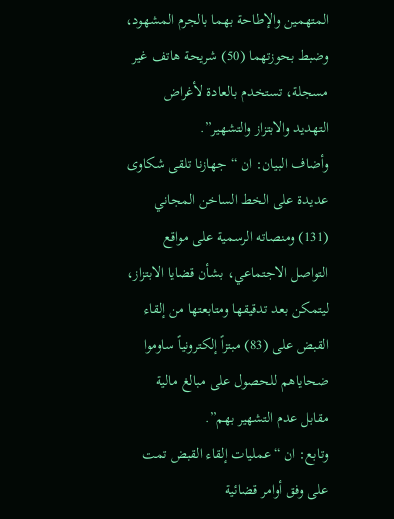المتهمين والإطاحة بهما بالجرم المشهود، وضبط بحوزتهما (50) شريحة هاتف غير مسجلة، تستخدم بالعادة لأغراض التهديد والابتزاز والتشهير”.
وأضاف البيان: ان “جهازنا تلقى شكاوى عديدة على الخط الساخن المجاني (131) ومنصاته الرسمية على مواقع التواصل الاجتماعي، بشأن قضايا الابتزاز، ليتمكن بعد تدقيقها ومتابعتها من إلقاء القبض على (83) مبتزاً إلكترونياً ساوموا ضحاياهم للحصول على مبالغ مالية مقابل عدم التشهير بهم”.
وتابع: ان “عمليات إلقاء القبض تمت على وفق أوامر قضائية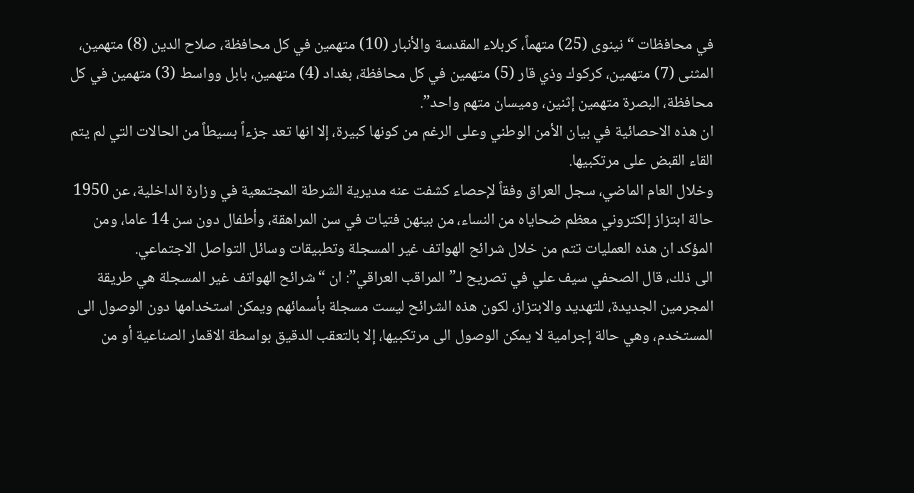في محافظات “نينوى (25) متهماً، كربلاء المقدسة والأنبار (10) متهمين في كل محافظة، صلاح الدين (8) متهمين، المثنى (7) متهمين، كركوك وذي قار (5) متهمين في كل محافظة، بغداد (4) متهمين، بابل وواسط (3) متهمين في كل محافظة، البصرة متهمين إثنين، وميسان متهم واحد”.
ان هذه الاحصائية في بيان الأمن الوطني وعلى الرغم من كونها كبيرة، إلا انها تعد جزءاً بسيطاً من الحالات التي لم يتم القاء القبض على مرتكبيها.
وخلال العام الماضي، سجل العراق وفقاً لإحصاء كشفت عنه مديرية الشرطة المجتمعية في وزارة الداخلية، عن 1950 حالة ابتزاز إلكتروني معظم ضحاياه من النساء، من بينهن فتيات في سن المراهقة، وأطفال دون سن 14 عاما، ومن المؤكد ان هذه العمليات تتم من خلال شرائح الهواتف غير المسجلة وتطبيقات وسائل التواصل الاجتماعي.
الى ذلك، قال الصحفي سيف علي في تصريح لـ”المراقب العراقي”: ان “شرائح الهواتف غير المسجلة هي طريقة المجرمين الجديدة، للتهديد والابتزاز، لكون هذه الشرائح ليست مسجلة بأسمائهم ويمكن استخدامها دون الوصول الى المستخدم، وهي حالة إجرامية لا يمكن الوصول الى مرتكبيها، إلا بالتعقب الدقيق بواسطة الاقمار الصناعية أو من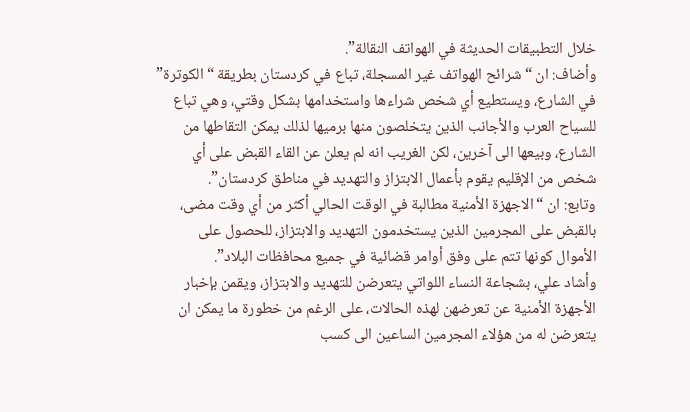خلال التطبيقات الحديثة في الهواتف النقالة”.
وأضاف: ان “شرائح الهواتف غير المسجلة، تباع في كردستان بطريقة “الكوترة” في الشارع، ويستطيع أي شخص شراءها واستخدامها بشكل وقتي، وهي تباع للسياح العرب والأجانب الذين يتخلصون منها برميها لذلك يمكن التقاطها من الشارع، وبيعها الى آخرين، لكن الغريب انه لم يعلن عن القاء القبض على أي شخص من الإقليم يقوم بأعمال الابتزاز والتهديد في مناطق كردستان”.
وتابع: ان “الاجهزة الأمنية مطالبة في الوقت الحالي أكثر من أي وقت مضى، بالقبض على المجرمين الذين يستخدمون التهديد والابتزاز، للحصول على الأموال كونها تتم على وفق أوامر قضائية في جميع محافظات البلاد”.
وأشاد علي، بشجاعة النساء اللواتي يتعرضن للتهديد والابتزاز، ويقمن بإخبار الأجهزة الأمنية عن تعرضهن لهذه الحالات، على الرغم من خطورة ما يمكن ان يتعرضن له من هؤلاء المجرمين الساعين الى كسب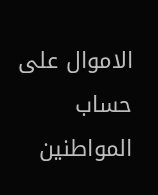الاموال على حساب المواطنين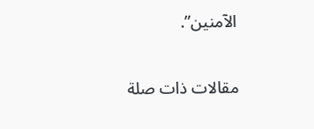الآمنين”.

مقالات ذات صلة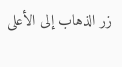زر الذهاب إلى الأعلى